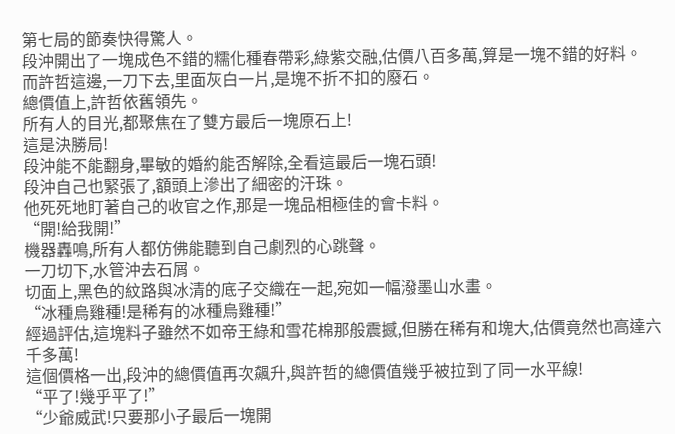第七局的節奏快得驚人。
段沖開出了一塊成色不錯的糯化種春帶彩,綠紫交融,估價八百多萬,算是一塊不錯的好料。
而許哲這邊,一刀下去,里面灰白一片,是塊不折不扣的廢石。
總價值上,許哲依舊領先。
所有人的目光,都聚焦在了雙方最后一塊原石上!
這是決勝局!
段沖能不能翻身,畢敏的婚約能否解除,全看這最后一塊石頭!
段沖自己也緊張了,額頭上滲出了細密的汗珠。
他死死地盯著自己的收官之作,那是一塊品相極佳的會卡料。
“開!給我開!”
機器轟鳴,所有人都仿佛能聽到自己劇烈的心跳聲。
一刀切下,水管沖去石屑。
切面上,黑色的紋路與冰清的底子交織在一起,宛如一幅潑墨山水畫。
“冰種烏雞種!是稀有的冰種烏雞種!”
經過評估,這塊料子雖然不如帝王綠和雪花棉那般震撼,但勝在稀有和塊大,估價竟然也高達六千多萬!
這個價格一出,段沖的總價值再次飆升,與許哲的總價值幾乎被拉到了同一水平線!
“平了!幾乎平了!”
“少爺威武!只要那小子最后一塊開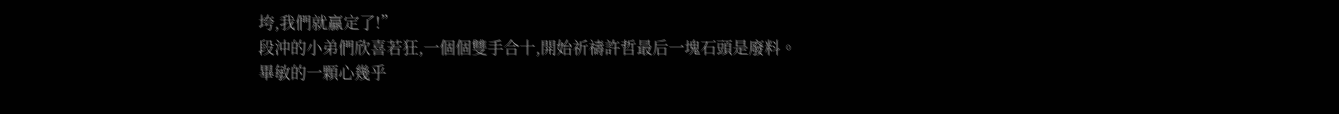垮,我們就贏定了!”
段沖的小弟們欣喜若狂,一個個雙手合十,開始祈禱許哲最后一塊石頭是廢料。
畢敏的一顆心幾乎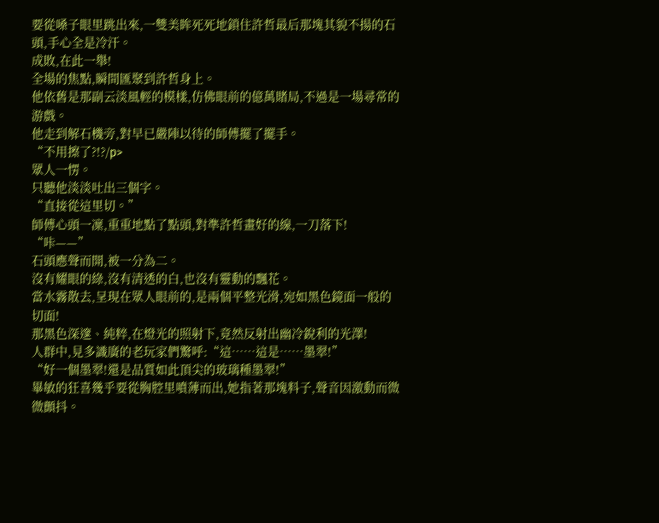要從嗓子眼里跳出來,一雙美眸死死地鎖住許哲最后那塊其貌不揚的石頭,手心全是冷汗。
成敗,在此一舉!
全場的焦點,瞬間匯聚到許哲身上。
他依舊是那副云淡風輕的模樣,仿佛眼前的億萬賭局,不過是一場尋常的游戲。
他走到解石機旁,對早已嚴陣以待的師傅擺了擺手。
“不用擦了?!?/p>
眾人一愣。
只聽他淡淡吐出三個字。
“直接從這里切。”
師傅心頭一凜,重重地點了點頭,對準許哲畫好的線,一刀落下!
“咔——”
石頭應聲而開,被一分為二。
沒有耀眼的綠,沒有清透的白,也沒有靈動的飄花。
當水霧散去,呈現在眾人眼前的,是兩個平整光滑,宛如黑色鏡面一般的切面!
那黑色深邃、純粹,在燈光的照射下,竟然反射出幽冷銳利的光澤!
人群中,見多識廣的老玩家們驚呼:“這……這是……墨翠!”
“好一個墨翠!還是品質如此頂尖的玻璃種墨翠!”
畢敏的狂喜幾乎要從胸腔里噴薄而出,她指著那塊料子,聲音因激動而微微顫抖。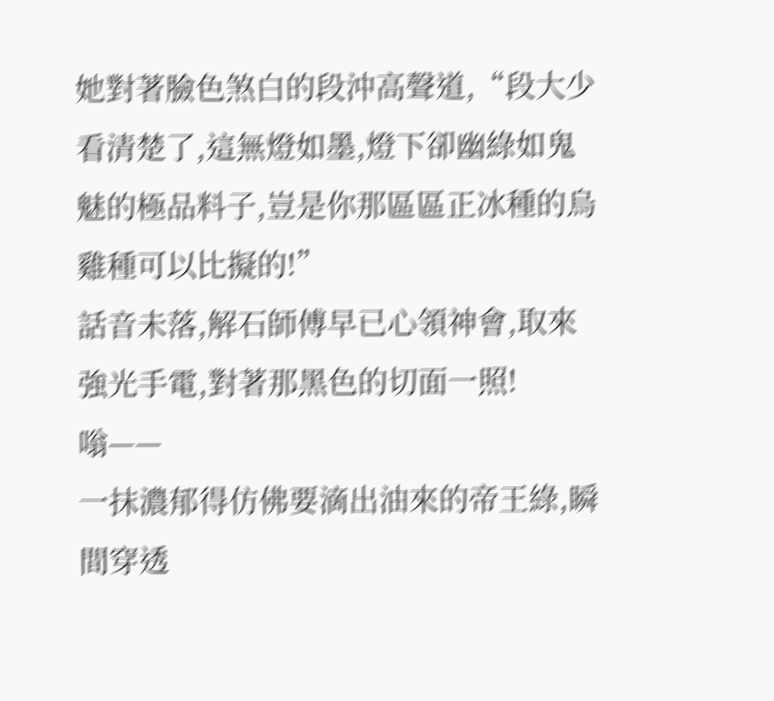她對著臉色煞白的段沖高聲道,“段大少看清楚了,這無燈如墨,燈下卻幽綠如鬼魅的極品料子,豈是你那區區正冰種的烏雞種可以比擬的!”
話音未落,解石師傅早已心領神會,取來強光手電,對著那黑色的切面一照!
嗡——
一抹濃郁得仿佛要滴出油來的帝王綠,瞬間穿透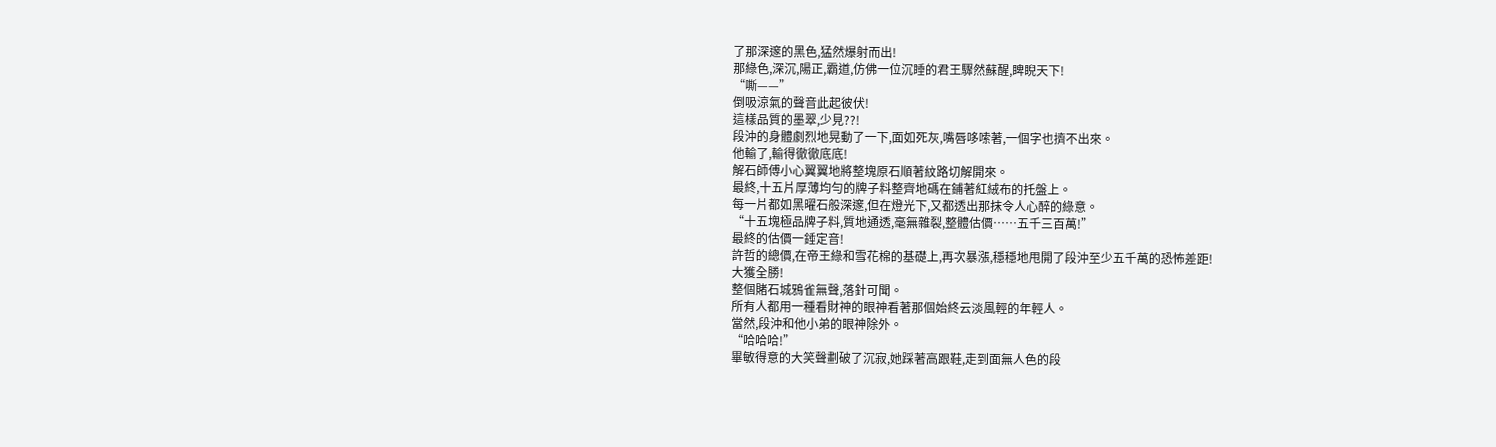了那深邃的黑色,猛然爆射而出!
那綠色,深沉,陽正,霸道,仿佛一位沉睡的君王驟然蘇醒,睥睨天下!
“嘶——”
倒吸涼氣的聲音此起彼伏!
這樣品質的墨翠,少見??!
段沖的身體劇烈地晃動了一下,面如死灰,嘴唇哆嗦著,一個字也擠不出來。
他輸了,輸得徹徹底底!
解石師傅小心翼翼地將整塊原石順著紋路切解開來。
最終,十五片厚薄均勻的牌子料整齊地碼在鋪著紅絨布的托盤上。
每一片都如黑曜石般深邃,但在燈光下,又都透出那抹令人心醉的綠意。
“十五塊極品牌子料,質地通透,毫無雜裂,整體估價……五千三百萬!”
最終的估價一錘定音!
許哲的總價,在帝王綠和雪花棉的基礎上,再次暴漲,穩穩地甩開了段沖至少五千萬的恐怖差距!
大獲全勝!
整個賭石城鴉雀無聲,落針可聞。
所有人都用一種看財神的眼神看著那個始終云淡風輕的年輕人。
當然,段沖和他小弟的眼神除外。
“哈哈哈!”
畢敏得意的大笑聲劃破了沉寂,她踩著高跟鞋,走到面無人色的段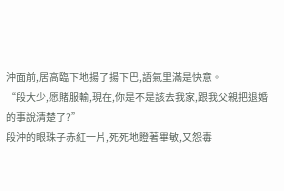沖面前,居高臨下地揚了揚下巴,語氣里滿是快意。
“段大少,愿賭服輸,現在,你是不是該去我家,跟我父親把退婚的事說清楚了?”
段沖的眼珠子赤紅一片,死死地瞪著畢敏,又怨毒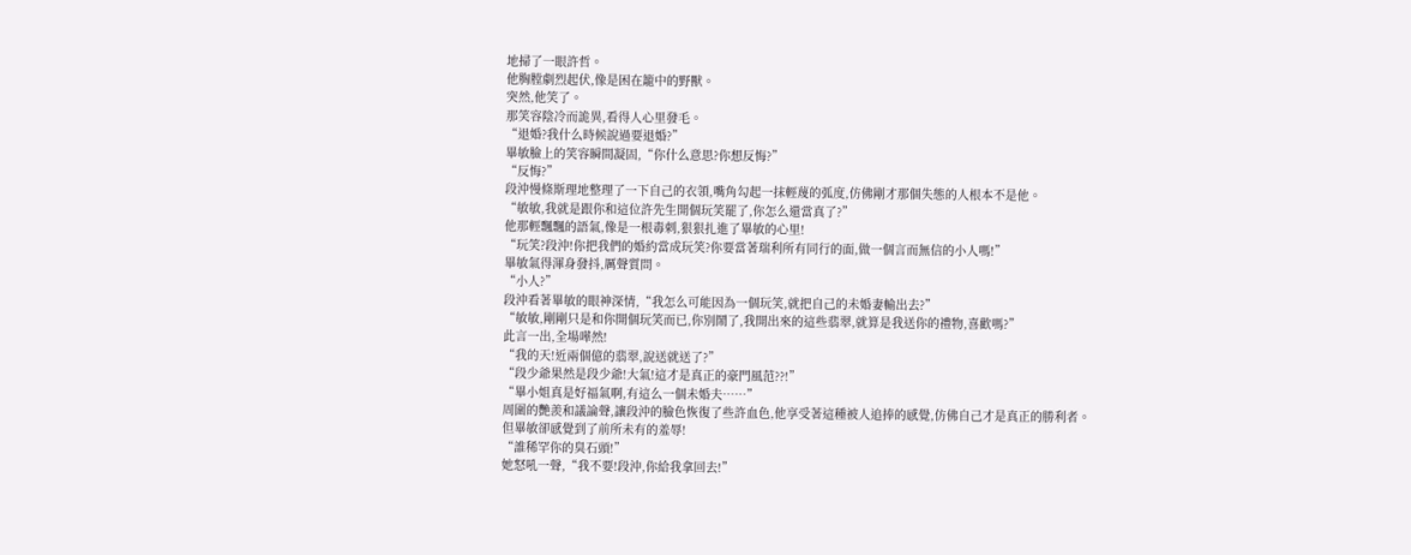地掃了一眼許哲。
他胸膛劇烈起伏,像是困在籠中的野獸。
突然,他笑了。
那笑容陰冷而詭異,看得人心里發毛。
“退婚?我什么時候說過要退婚?”
畢敏臉上的笑容瞬間凝固,“你什么意思?你想反悔?”
“反悔?”
段沖慢條斯理地整理了一下自己的衣領,嘴角勾起一抹輕蔑的弧度,仿佛剛才那個失態的人根本不是他。
“敏敏,我就是跟你和這位許先生開個玩笑罷了,你怎么還當真了?”
他那輕飄飄的語氣,像是一根毒刺,狠狠扎進了畢敏的心里!
“玩笑?段沖!你把我們的婚約當成玩笑?你要當著瑞利所有同行的面,做一個言而無信的小人嗎!”
畢敏氣得渾身發抖,厲聲質問。
“小人?”
段沖看著畢敏的眼神深情,“我怎么可能因為一個玩笑,就把自己的未婚妻輸出去?”
“敏敏,剛剛只是和你開個玩笑而已,你別鬧了,我開出來的這些翡翠,就算是我送你的禮物,喜歡嗎?”
此言一出,全場嘩然!
“我的天!近兩個億的翡翠,說送就送了?”
“段少爺果然是段少爺!大氣!這才是真正的豪門風范??!”
“畢小姐真是好福氣啊,有這么一個未婚夫……”
周圍的艷羨和議論聲,讓段沖的臉色恢復了些許血色,他享受著這種被人追捧的感覺,仿佛自己才是真正的勝利者。
但畢敏卻感覺到了前所未有的羞辱!
“誰稀罕你的臭石頭!”
她怒吼一聲,“我不要!段沖,你給我拿回去!”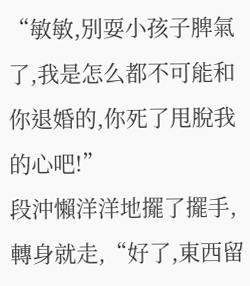“敏敏,別耍小孩子脾氣了,我是怎么都不可能和你退婚的,你死了甩脫我的心吧!”
段沖懶洋洋地擺了擺手,轉身就走,“好了,東西留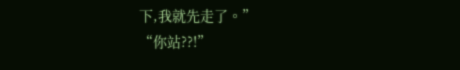下,我就先走了。”
“你站??!”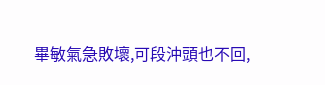畢敏氣急敗壞,可段沖頭也不回,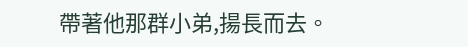帶著他那群小弟,揚長而去。